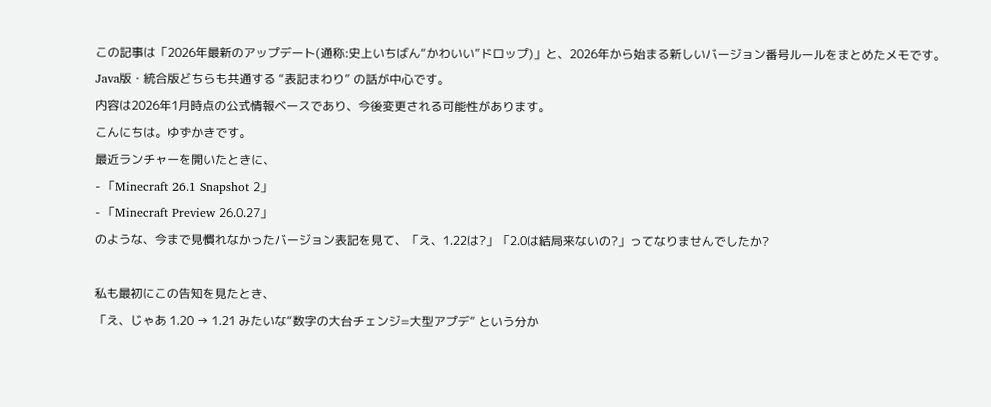この記事は「2026年最新のアップデート(通称:史上いちばん“かわいい”ドロップ)」と、2026年から始まる新しいバージョン番号ルールをまとめたメモです。
Java版・統合版どちらも共通する “表記まわり” の話が中心です。
内容は2026年1月時点の公式情報ベースであり、今後変更される可能性があります。
こんにちは。ゆずかきです。
最近ランチャーを開いたときに、
- 「Minecraft 26.1 Snapshot 2」
- 「Minecraft Preview 26.0.27」
のような、今まで見慣れなかったバージョン表記を見て、「え、1.22は?」「2.0は結局来ないの?」ってなりませんでしたか?

私も最初にこの告知を見たとき、
「え、じゃあ 1.20 → 1.21 みたいな“数字の大台チェンジ=大型アプデ” という分か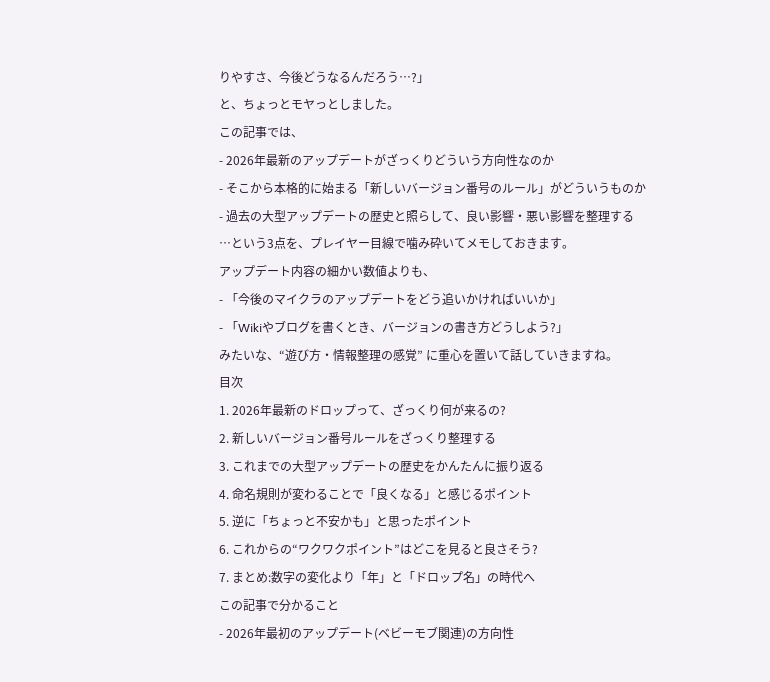りやすさ、今後どうなるんだろう…?」
と、ちょっとモヤっとしました。
この記事では、
- 2026年最新のアップデートがざっくりどういう方向性なのか
- そこから本格的に始まる「新しいバージョン番号のルール」がどういうものか
- 過去の大型アップデートの歴史と照らして、良い影響・悪い影響を整理する
…という3点を、プレイヤー目線で噛み砕いてメモしておきます。
アップデート内容の細かい数値よりも、
- 「今後のマイクラのアップデートをどう追いかければいいか」
- 「Wikiやブログを書くとき、バージョンの書き方どうしよう?」
みたいな、“遊び方・情報整理の感覚” に重心を置いて話していきますね。
目次
1. 2026年最新のドロップって、ざっくり何が来るの?
2. 新しいバージョン番号ルールをざっくり整理する
3. これまでの大型アップデートの歴史をかんたんに振り返る
4. 命名規則が変わることで「良くなる」と感じるポイント
5. 逆に「ちょっと不安かも」と思ったポイント
6. これからの“ワクワクポイント”はどこを見ると良さそう?
7. まとめ:数字の変化より「年」と「ドロップ名」の時代へ
この記事で分かること
- 2026年最初のアップデート(ベビーモブ関連)の方向性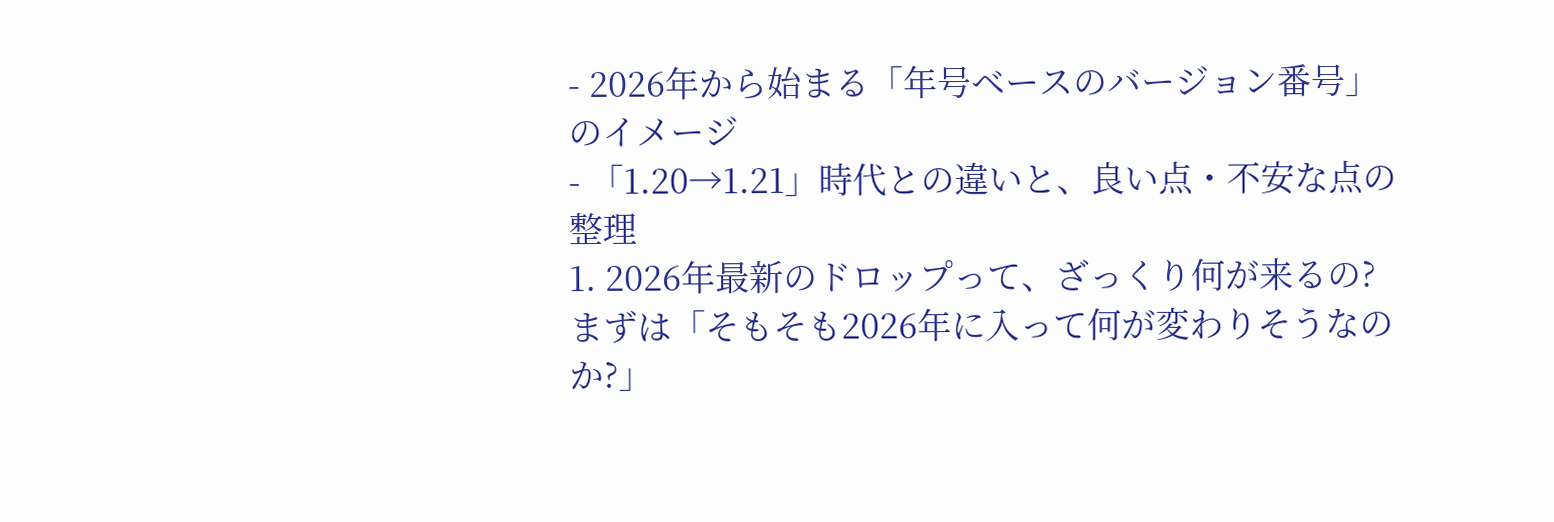- 2026年から始まる「年号ベースのバージョン番号」のイメージ
- 「1.20→1.21」時代との違いと、良い点・不安な点の整理
1. 2026年最新のドロップって、ざっくり何が来るの?
まずは「そもそも2026年に入って何が変わりそうなのか?」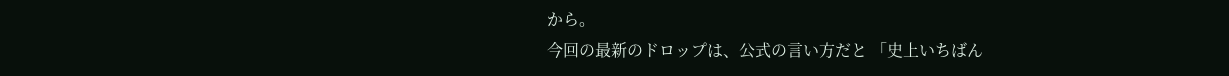から。
今回の最新のドロップは、公式の言い方だと 「史上いちばん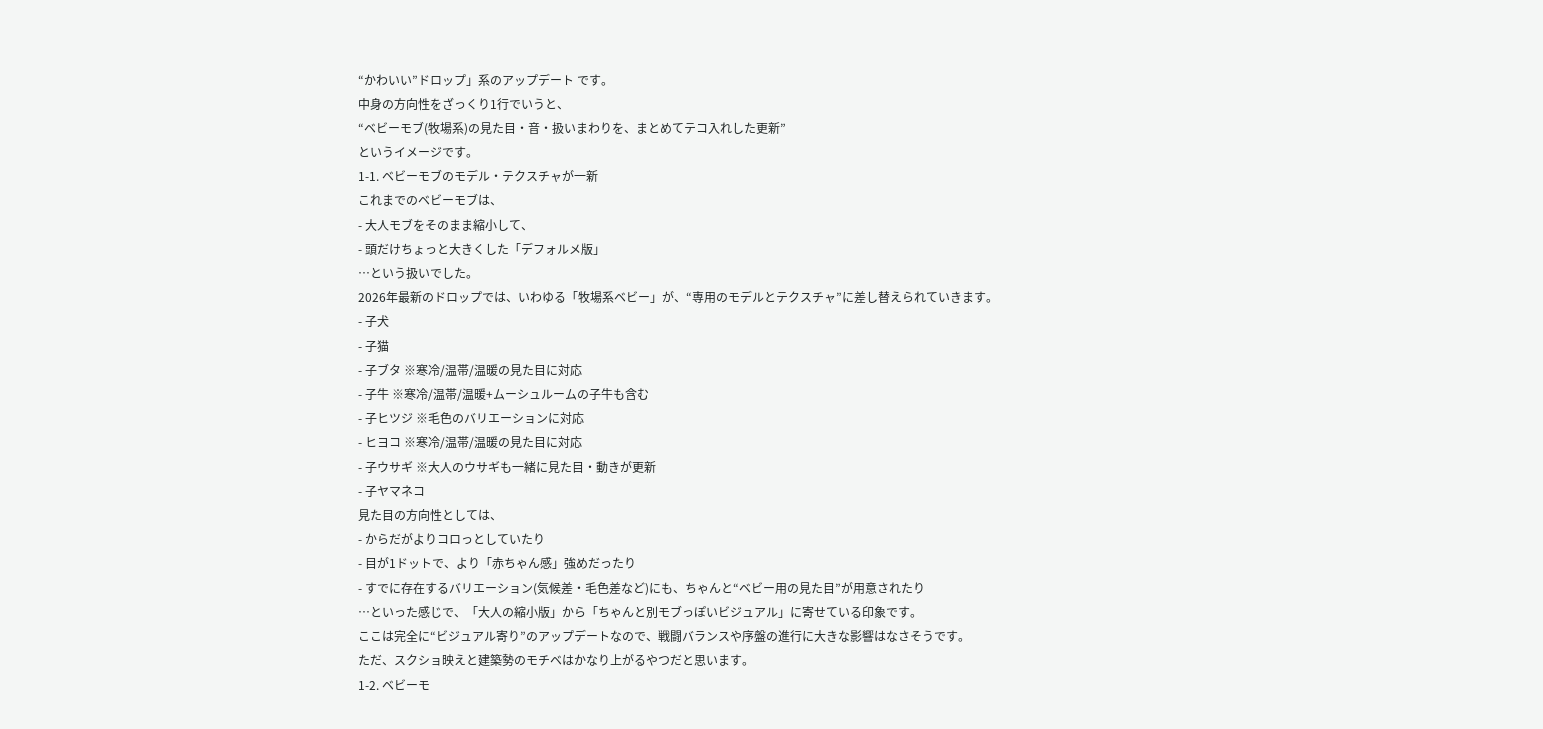“かわいい”ドロップ」系のアップデート です。
中身の方向性をざっくり1行でいうと、
“ベビーモブ(牧場系)の見た目・音・扱いまわりを、まとめてテコ入れした更新”
というイメージです。
1-1. ベビーモブのモデル・テクスチャが一新
これまでのベビーモブは、
- 大人モブをそのまま縮小して、
- 頭だけちょっと大きくした「デフォルメ版」
…という扱いでした。
2026年最新のドロップでは、いわゆる「牧場系ベビー」が、“専用のモデルとテクスチャ”に差し替えられていきます。
- 子犬
- 子猫
- 子ブタ ※寒冷/温帯/温暖の見た目に対応
- 子牛 ※寒冷/温帯/温暖+ムーシュルームの子牛も含む
- 子ヒツジ ※毛色のバリエーションに対応
- ヒヨコ ※寒冷/温帯/温暖の見た目に対応
- 子ウサギ ※大人のウサギも一緒に見た目・動きが更新
- 子ヤマネコ
見た目の方向性としては、
- からだがよりコロっとしていたり
- 目が1ドットで、より「赤ちゃん感」強めだったり
- すでに存在するバリエーション(気候差・毛色差など)にも、ちゃんと“ベビー用の見た目”が用意されたり
…といった感じで、「大人の縮小版」から「ちゃんと別モブっぽいビジュアル」に寄せている印象です。
ここは完全に“ビジュアル寄り”のアップデートなので、戦闘バランスや序盤の進行に大きな影響はなさそうです。
ただ、スクショ映えと建築勢のモチベはかなり上がるやつだと思います。
1-2. ベビーモ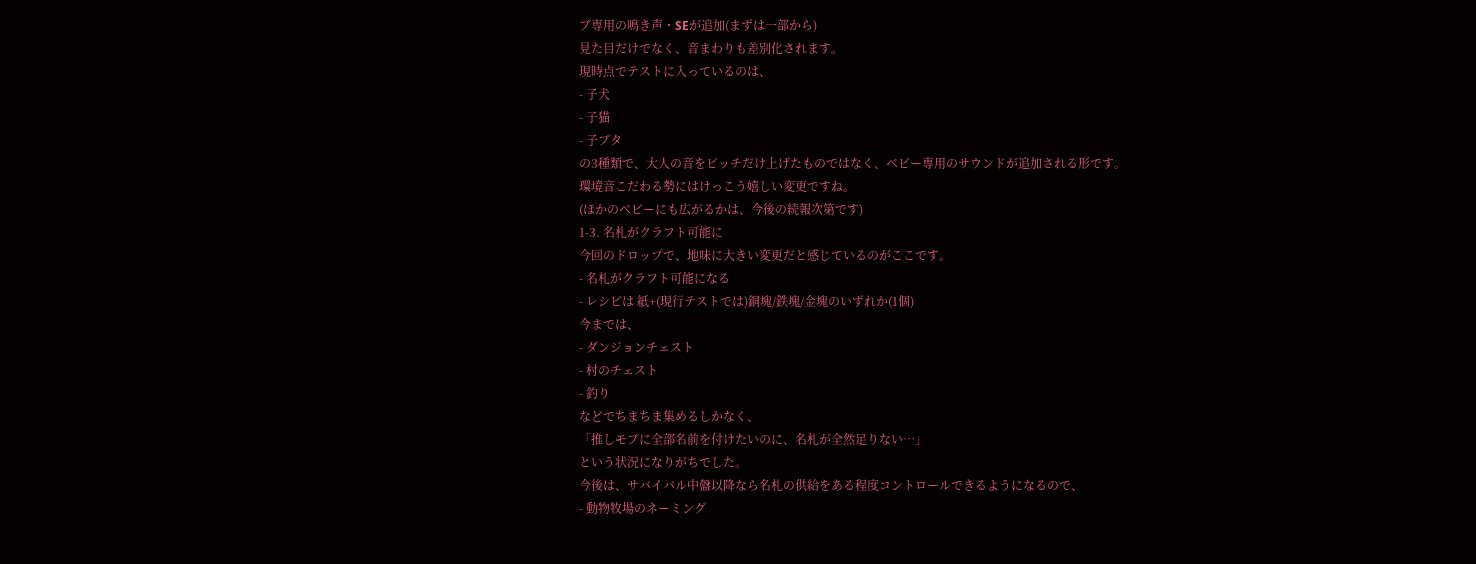ブ専用の鳴き声・SEが追加(まずは一部から)
見た目だけでなく、音まわりも差別化されます。
現時点でテストに入っているのは、
- 子犬
- 子猫
- 子ブタ
の3種類で、大人の音をピッチだけ上げたものではなく、ベビー専用のサウンドが追加される形です。
環境音こだわる勢にはけっこう嬉しい変更ですね。
(ほかのベビーにも広がるかは、今後の続報次第です)
1-3. 名札がクラフト可能に
今回のドロップで、地味に大きい変更だと感じているのがここです。
- 名札がクラフト可能になる
- レシピは 紙+(現行テストでは)銅塊/鉄塊/金塊のいずれか(1個)
今までは、
- ダンジョンチェスト
- 村のチェスト
- 釣り
などでちまちま集めるしかなく、
「推しモブに全部名前を付けたいのに、名札が全然足りない…」
という状況になりがちでした。
今後は、サバイバル中盤以降なら名札の供給をある程度コントロールできるようになるので、
- 動物牧場のネーミング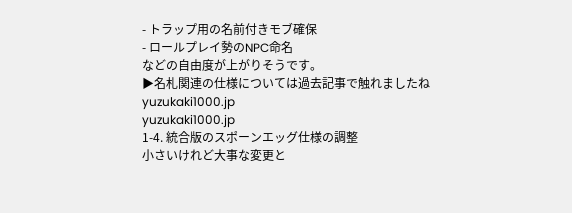- トラップ用の名前付きモブ確保
- ロールプレイ勢のNPC命名
などの自由度が上がりそうです。
▶名札関連の仕様については過去記事で触れましたね
yuzukaki1000.jp
yuzukaki1000.jp
1-4. 統合版のスポーンエッグ仕様の調整
小さいけれど大事な変更と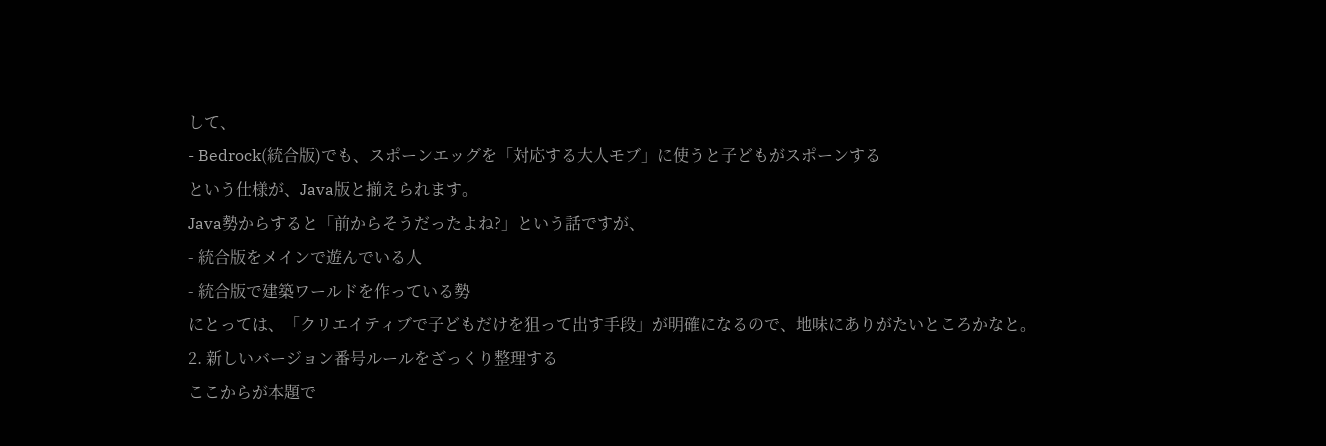して、
- Bedrock(統合版)でも、スポーンエッグを「対応する大人モブ」に使うと子どもがスポーンする
という仕様が、Java版と揃えられます。
Java勢からすると「前からそうだったよね?」という話ですが、
- 統合版をメインで遊んでいる人
- 統合版で建築ワールドを作っている勢
にとっては、「クリエイティブで子どもだけを狙って出す手段」が明確になるので、地味にありがたいところかなと。
2. 新しいバージョン番号ルールをざっくり整理する
ここからが本題で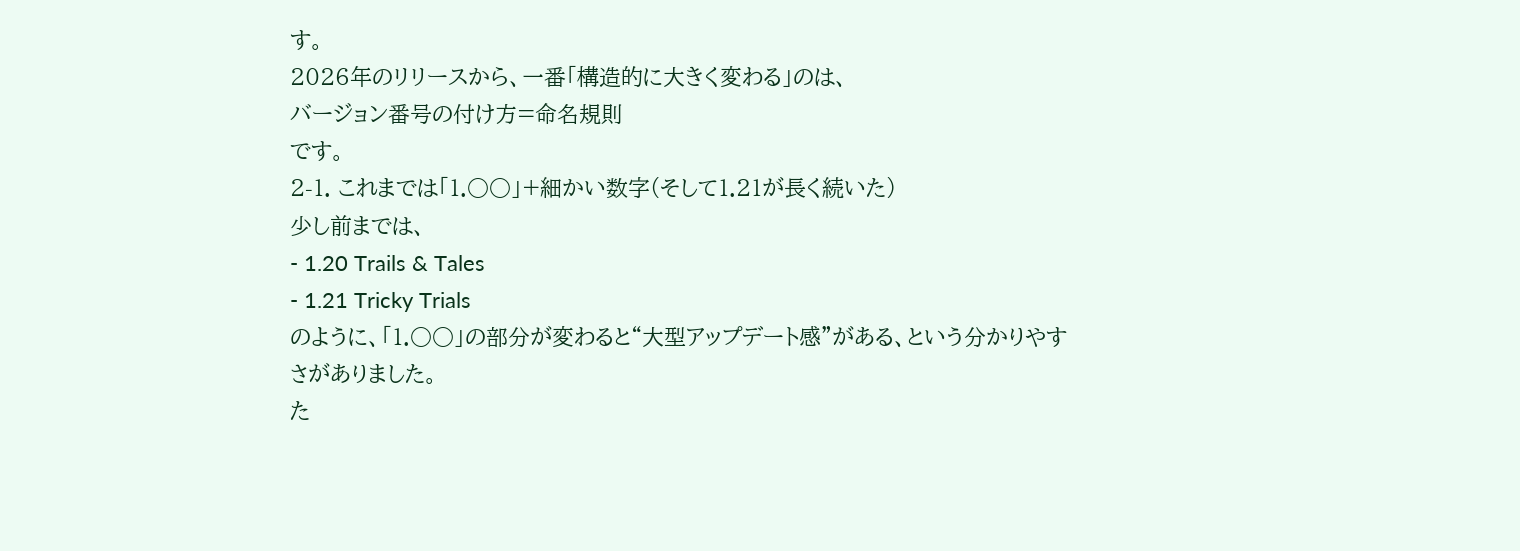す。
2026年のリリースから、一番「構造的に大きく変わる」のは、
バージョン番号の付け方=命名規則
です。
2-1. これまでは「1.○○」+細かい数字(そして1.21が長く続いた)
少し前までは、
- 1.20 Trails & Tales
- 1.21 Tricky Trials
のように、「1.○○」の部分が変わると“大型アップデート感”がある、という分かりやすさがありました。
た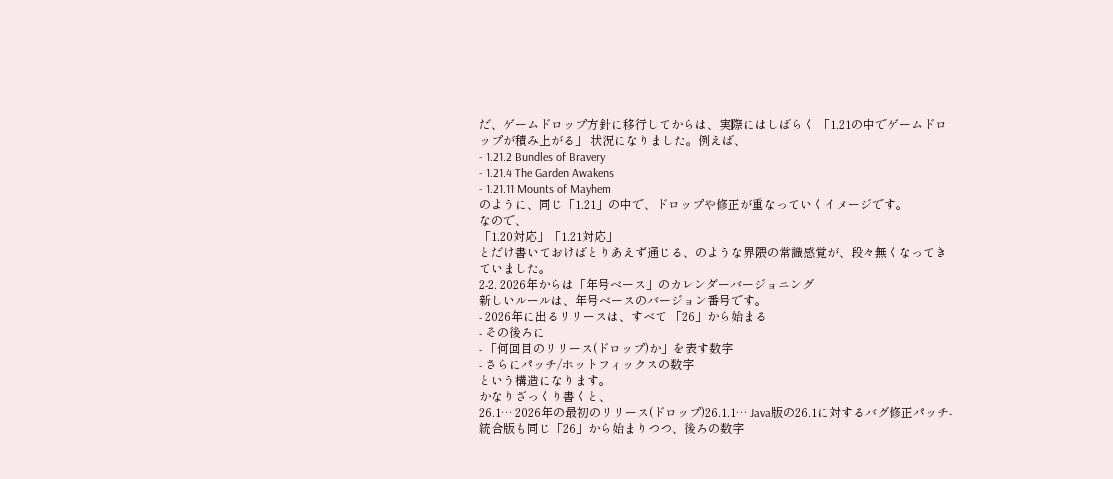だ、ゲームドロップ方針に移行してからは、実際にはしばらく 「1.21の中でゲームドロップが積み上がる」 状況になりました。例えば、
- 1.21.2 Bundles of Bravery
- 1.21.4 The Garden Awakens
- 1.21.11 Mounts of Mayhem
のように、同じ「1.21」の中で、ドロップや修正が重なっていくイメージです。
なので、
「1.20対応」「1.21対応」
とだけ書いておけばとりあえず通じる、のような界隈の常識感覚が、段々無くなってきていました。
2-2. 2026年からは「年号ベース」のカレンダーバージョニング
新しいルールは、年号ベースのバージョン番号です。
- 2026年に出るリリースは、すべて 「26」から始まる
- その後ろに
- 「何回目のリリース(ドロップ)か」を表す数字
- さらにパッチ/ホットフィックスの数字
という構造になります。
かなりざっくり書くと、
26.1… 2026年の最初のリリース(ドロップ)26.1.1… Java版の26.1に対するバグ修正パッチ- 統合版も同じ「26」から始まりつつ、後ろの数字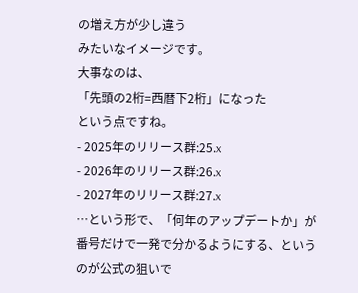の増え方が少し違う
みたいなイメージです。
大事なのは、
「先頭の2桁=西暦下2桁」になった
という点ですね。
- 2025年のリリース群:25.x
- 2026年のリリース群:26.x
- 2027年のリリース群:27.x
…という形で、「何年のアップデートか」が番号だけで一発で分かるようにする、というのが公式の狙いで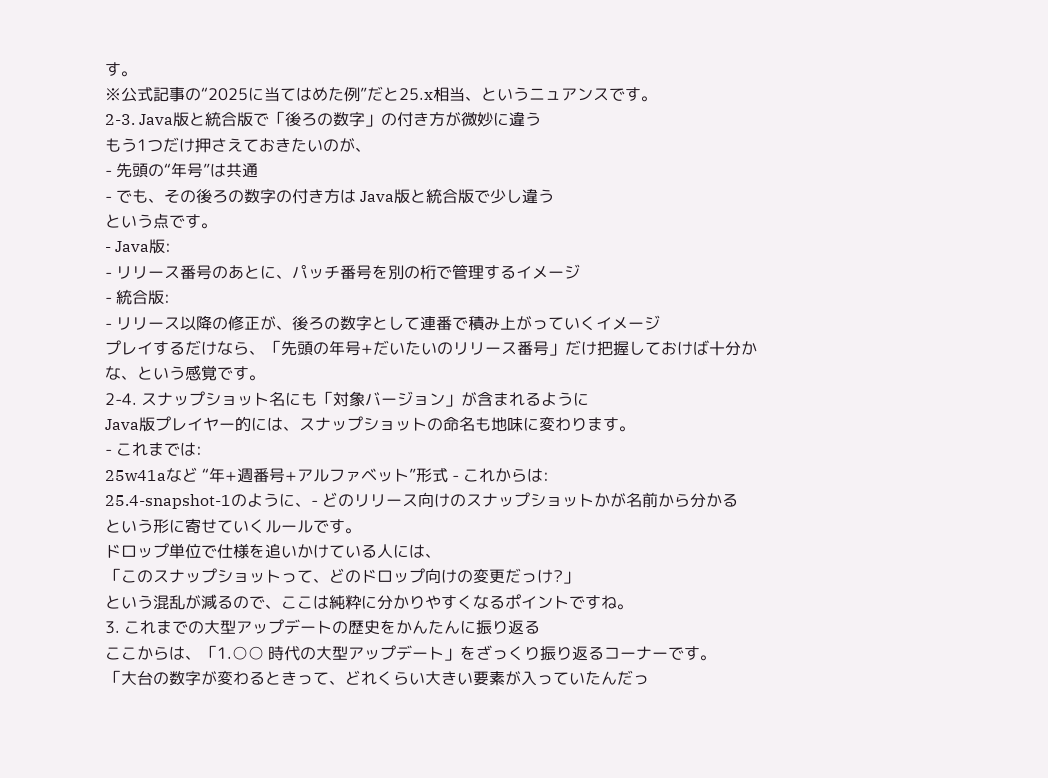す。
※公式記事の“2025に当てはめた例”だと25.x相当、というニュアンスです。
2-3. Java版と統合版で「後ろの数字」の付き方が微妙に違う
もう1つだけ押さえておきたいのが、
- 先頭の“年号”は共通
- でも、その後ろの数字の付き方は Java版と統合版で少し違う
という点です。
- Java版:
- リリース番号のあとに、パッチ番号を別の桁で管理するイメージ
- 統合版:
- リリース以降の修正が、後ろの数字として連番で積み上がっていくイメージ
プレイするだけなら、「先頭の年号+だいたいのリリース番号」だけ把握しておけば十分かな、という感覚です。
2-4. スナップショット名にも「対象バージョン」が含まれるように
Java版プレイヤー的には、スナップショットの命名も地味に変わります。
- これまでは:
25w41aなど “年+週番号+アルファベット”形式 - これからは:
25.4-snapshot-1のように、- どのリリース向けのスナップショットかが名前から分かる
という形に寄せていくルールです。
ドロップ単位で仕様を追いかけている人には、
「このスナップショットって、どのドロップ向けの変更だっけ?」
という混乱が減るので、ここは純粋に分かりやすくなるポイントですね。
3. これまでの大型アップデートの歴史をかんたんに振り返る
ここからは、「1.○○ 時代の大型アップデート」をざっくり振り返るコーナーです。
「大台の数字が変わるときって、どれくらい大きい要素が入っていたんだっ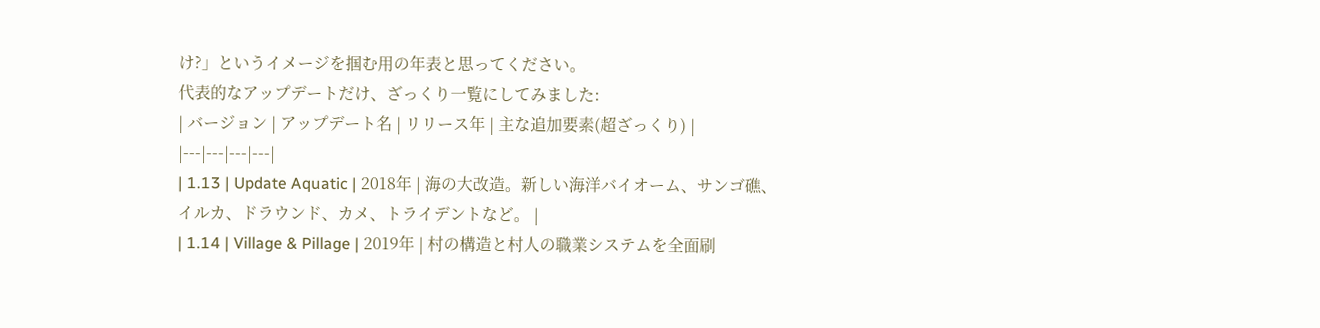け?」というイメージを掴む用の年表と思ってください。
代表的なアップデートだけ、ざっくり一覧にしてみました:
| バージョン | アップデート名 | リリース年 | 主な追加要素(超ざっくり) |
|---|---|---|---|
| 1.13 | Update Aquatic | 2018年 | 海の大改造。新しい海洋バイオーム、サンゴ礁、イルカ、ドラウンド、カメ、トライデントなど。 |
| 1.14 | Village & Pillage | 2019年 | 村の構造と村人の職業システムを全面刷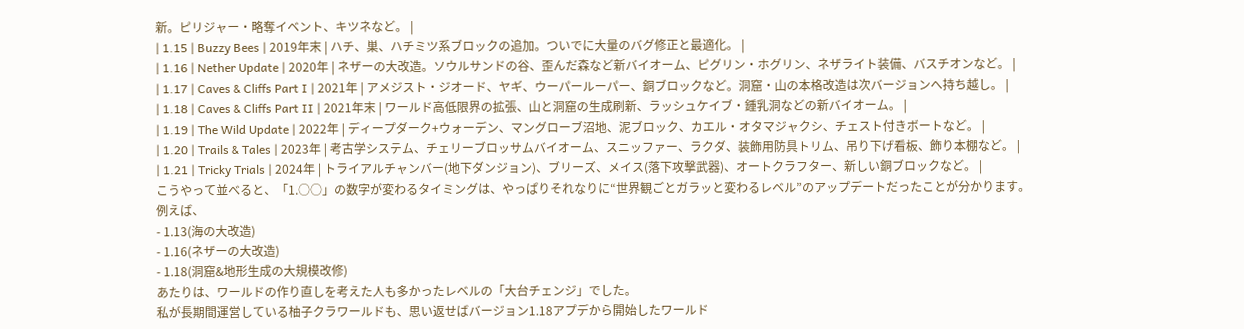新。ピリジャー・略奪イベント、キツネなど。 |
| 1.15 | Buzzy Bees | 2019年末 | ハチ、巣、ハチミツ系ブロックの追加。ついでに大量のバグ修正と最適化。 |
| 1.16 | Nether Update | 2020年 | ネザーの大改造。ソウルサンドの谷、歪んだ森など新バイオーム、ピグリン・ホグリン、ネザライト装備、バスチオンなど。 |
| 1.17 | Caves & Cliffs Part I | 2021年 | アメジスト・ジオード、ヤギ、ウーパールーパー、銅ブロックなど。洞窟・山の本格改造は次バージョンへ持ち越し。 |
| 1.18 | Caves & Cliffs Part II | 2021年末 | ワールド高低限界の拡張、山と洞窟の生成刷新、ラッシュケイブ・鍾乳洞などの新バイオーム。 |
| 1.19 | The Wild Update | 2022年 | ディープダーク+ウォーデン、マングローブ沼地、泥ブロック、カエル・オタマジャクシ、チェスト付きボートなど。 |
| 1.20 | Trails & Tales | 2023年 | 考古学システム、チェリーブロッサムバイオーム、スニッファー、ラクダ、装飾用防具トリム、吊り下げ看板、飾り本棚など。 |
| 1.21 | Tricky Trials | 2024年 | トライアルチャンバー(地下ダンジョン)、ブリーズ、メイス(落下攻撃武器)、オートクラフター、新しい銅ブロックなど。 |
こうやって並べると、「1.○○」の数字が変わるタイミングは、やっぱりそれなりに“世界観ごとガラッと変わるレベル”のアップデートだったことが分かります。
例えば、
- 1.13(海の大改造)
- 1.16(ネザーの大改造)
- 1.18(洞窟&地形生成の大規模改修)
あたりは、ワールドの作り直しを考えた人も多かったレベルの「大台チェンジ」でした。
私が長期間運営している柚子クラワールドも、思い返せばバージョン1.18アプデから開始したワールド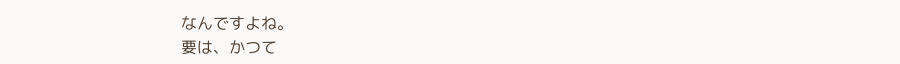なんですよね。
要は、かつて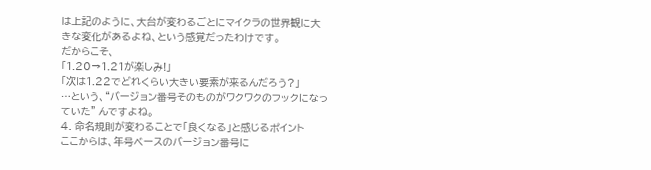は上記のように、大台が変わるごとにマイクラの世界観に大きな変化があるよね、という感覚だったわけです。
だからこそ、
「1.20→1.21が楽しみ!」
「次は1.22でどれくらい大きい要素が来るんだろう?」
…という、“バージョン番号そのものがワクワクのフックになっていた” んですよね。
4. 命名規則が変わることで「良くなる」と感じるポイント
ここからは、年号ベースのバージョン番号に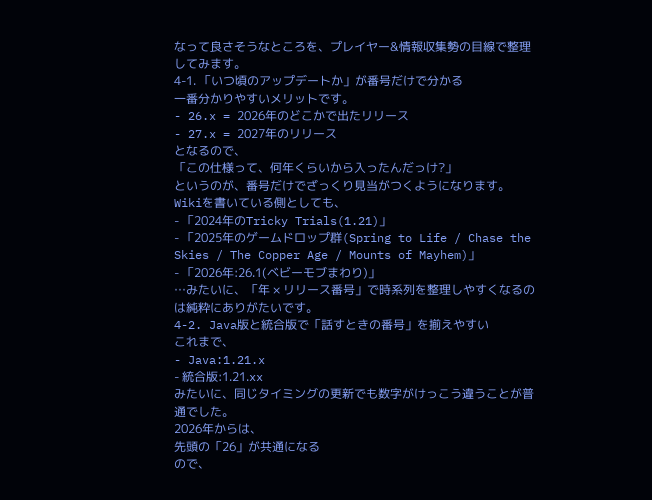なって良さそうなところを、プレイヤー&情報収集勢の目線で整理してみます。
4-1. 「いつ頃のアップデートか」が番号だけで分かる
一番分かりやすいメリットです。
- 26.x = 2026年のどこかで出たリリース
- 27.x = 2027年のリリース
となるので、
「この仕様って、何年くらいから入ったんだっけ?」
というのが、番号だけでざっくり見当がつくようになります。
Wikiを書いている側としても、
- 「2024年のTricky Trials(1.21)」
- 「2025年のゲームドロップ群(Spring to Life / Chase the Skies / The Copper Age / Mounts of Mayhem)」
- 「2026年:26.1(ベビーモブまわり)」
…みたいに、「年 × リリース番号」で時系列を整理しやすくなるのは純粋にありがたいです。
4-2. Java版と統合版で「話すときの番号」を揃えやすい
これまで、
- Java:1.21.x
- 統合版:1.21.xx
みたいに、同じタイミングの更新でも数字がけっこう違うことが普通でした。
2026年からは、
先頭の「26」が共通になる
ので、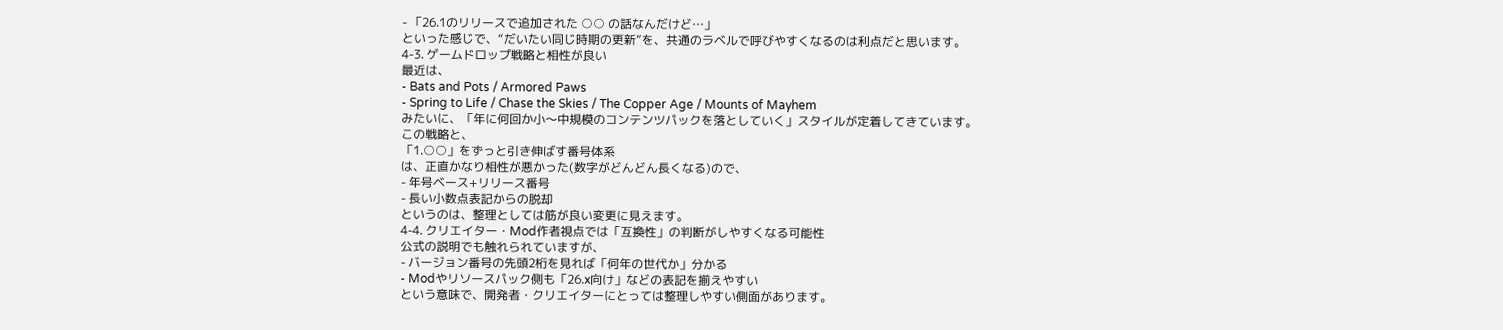- 「26.1のリリースで追加された ○○ の話なんだけど…」
といった感じで、“だいたい同じ時期の更新”を、共通のラベルで呼びやすくなるのは利点だと思います。
4-3. ゲームドロップ戦略と相性が良い
最近は、
- Bats and Pots / Armored Paws
- Spring to Life / Chase the Skies / The Copper Age / Mounts of Mayhem
みたいに、「年に何回か小〜中規模のコンテンツパックを落としていく」スタイルが定着してきています。
この戦略と、
「1.○○」をずっと引き伸ばす番号体系
は、正直かなり相性が悪かった(数字がどんどん長くなる)ので、
- 年号ベース+リリース番号
- 長い小数点表記からの脱却
というのは、整理としては筋が良い変更に見えます。
4-4. クリエイター・Mod作者視点では「互換性」の判断がしやすくなる可能性
公式の説明でも触れられていますが、
- バージョン番号の先頭2桁を見れば「何年の世代か」分かる
- Modやリソースパック側も「26.x向け」などの表記を揃えやすい
という意味で、開発者・クリエイターにとっては整理しやすい側面があります。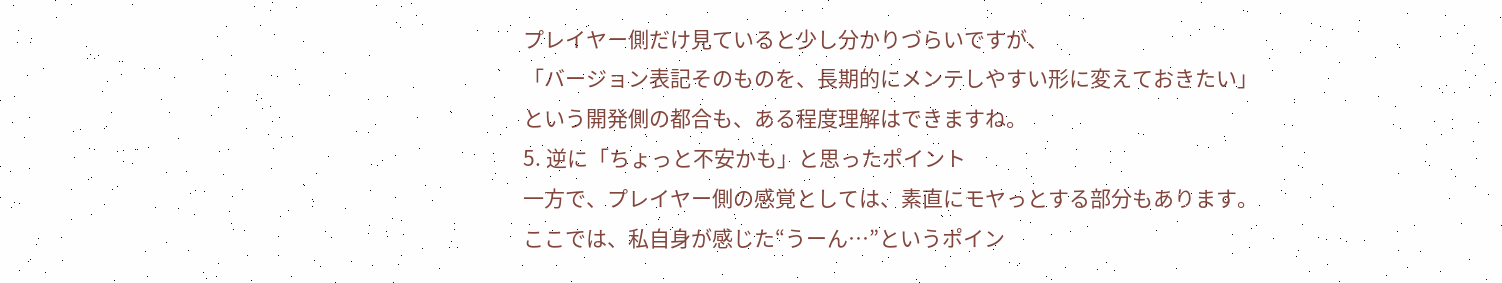プレイヤー側だけ見ていると少し分かりづらいですが、
「バージョン表記そのものを、長期的にメンテしやすい形に変えておきたい」
という開発側の都合も、ある程度理解はできますね。
5. 逆に「ちょっと不安かも」と思ったポイント
一方で、プレイヤー側の感覚としては、素直にモヤっとする部分もあります。
ここでは、私自身が感じた“うーん…”というポイン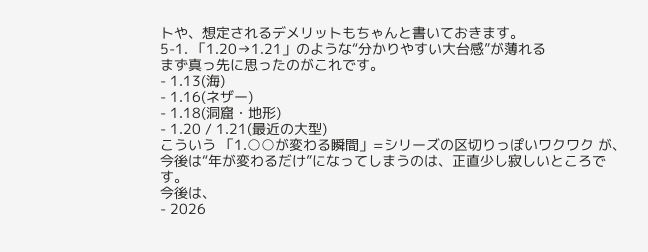トや、想定されるデメリットもちゃんと書いておきます。
5-1. 「1.20→1.21」のような“分かりやすい大台感”が薄れる
まず真っ先に思ったのがこれです。
- 1.13(海)
- 1.16(ネザー)
- 1.18(洞窟・地形)
- 1.20 / 1.21(最近の大型)
こういう 「1.○○が変わる瞬間」=シリーズの区切りっぽいワクワク が、今後は“年が変わるだけ”になってしまうのは、正直少し寂しいところです。
今後は、
- 2026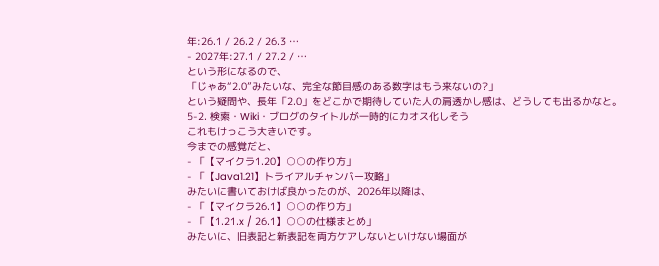年:26.1 / 26.2 / 26.3 …
- 2027年:27.1 / 27.2 / …
という形になるので、
「じゃあ“2.0”みたいな、完全な節目感のある数字はもう来ないの?」
という疑問や、長年「2.0」をどこかで期待していた人の肩透かし感は、どうしても出るかなと。
5-2. 検索・Wiki・ブログのタイトルが一時的にカオス化しそう
これもけっこう大きいです。
今までの感覚だと、
- 「【マイクラ1.20】○○の作り方」
- 「【Java1.21】トライアルチャンバー攻略」
みたいに書いておけば良かったのが、2026年以降は、
- 「【マイクラ26.1】○○の作り方」
- 「【1.21.x / 26.1】○○の仕様まとめ」
みたいに、旧表記と新表記を両方ケアしないといけない場面が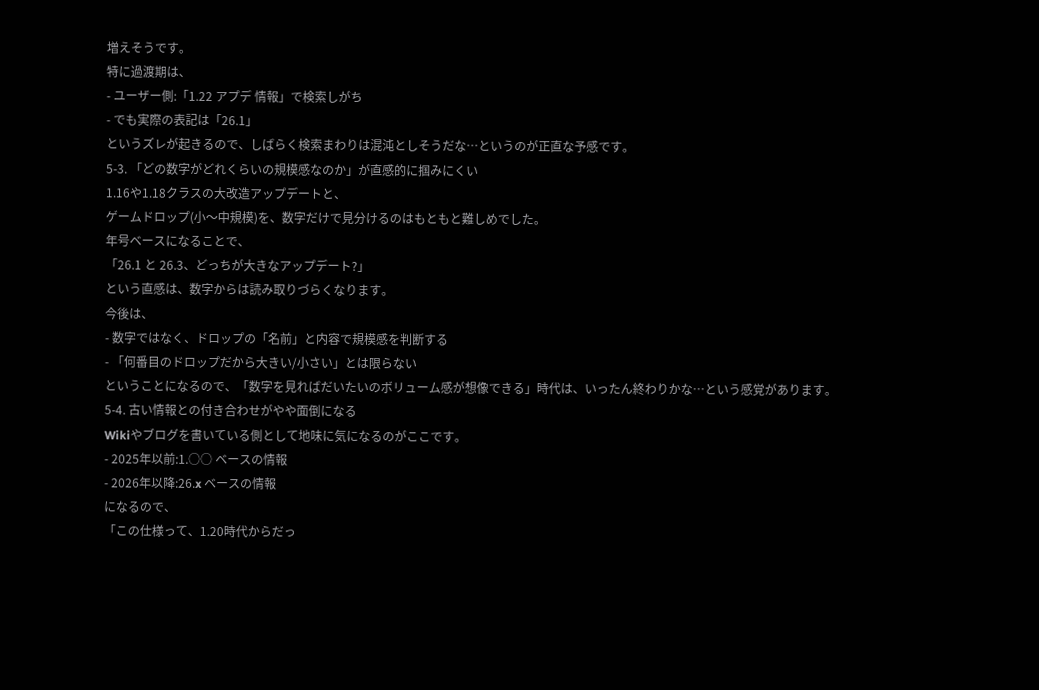増えそうです。
特に過渡期は、
- ユーザー側:「1.22 アプデ 情報」で検索しがち
- でも実際の表記は「26.1」
というズレが起きるので、しばらく検索まわりは混沌としそうだな…というのが正直な予感です。
5-3. 「どの数字がどれくらいの規模感なのか」が直感的に掴みにくい
1.16や1.18クラスの大改造アップデートと、
ゲームドロップ(小〜中規模)を、数字だけで見分けるのはもともと難しめでした。
年号ベースになることで、
「26.1 と 26.3、どっちが大きなアップデート?」
という直感は、数字からは読み取りづらくなります。
今後は、
- 数字ではなく、ドロップの「名前」と内容で規模感を判断する
- 「何番目のドロップだから大きい/小さい」とは限らない
ということになるので、「数字を見ればだいたいのボリューム感が想像できる」時代は、いったん終わりかな…という感覚があります。
5-4. 古い情報との付き合わせがやや面倒になる
Wikiやブログを書いている側として地味に気になるのがここです。
- 2025年以前:1.○○ ベースの情報
- 2026年以降:26.x ベースの情報
になるので、
「この仕様って、1.20時代からだっ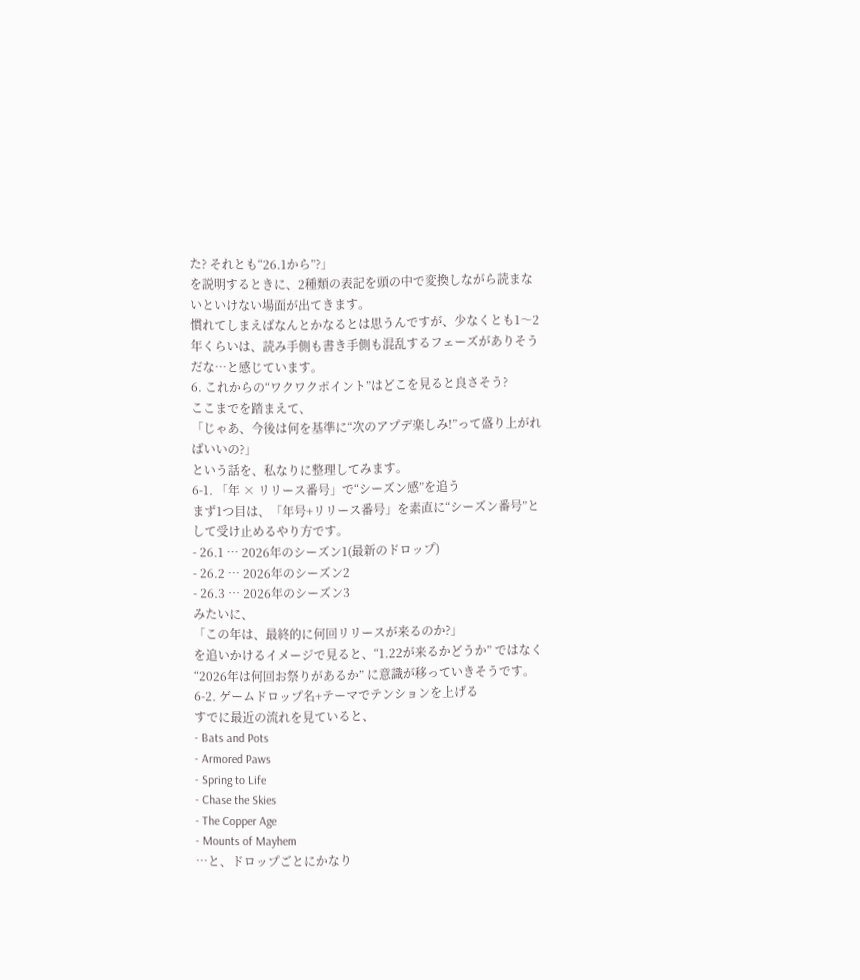た? それとも“26.1から”?」
を説明するときに、2種類の表記を頭の中で変換しながら読まないといけない場面が出てきます。
慣れてしまえばなんとかなるとは思うんですが、少なくとも1〜2年くらいは、読み手側も書き手側も混乱するフェーズがありそうだな…と感じています。
6. これからの“ワクワクポイント”はどこを見ると良さそう?
ここまでを踏まえて、
「じゃあ、今後は何を基準に“次のアプデ楽しみ!”って盛り上がればいいの?」
という話を、私なりに整理してみます。
6-1. 「年 × リリース番号」で“シーズン感”を追う
まず1つ目は、「年号+リリース番号」を素直に“シーズン番号”として受け止めるやり方です。
- 26.1 … 2026年のシーズン1(最新のドロップ)
- 26.2 … 2026年のシーズン2
- 26.3 … 2026年のシーズン3
みたいに、
「この年は、最終的に何回リリースが来るのか?」
を追いかけるイメージで見ると、“1.22が来るかどうか” ではなく “2026年は何回お祭りがあるか” に意識が移っていきそうです。
6-2. ゲームドロップ名+テーマでテンションを上げる
すでに最近の流れを見ていると、
- Bats and Pots
- Armored Paws
- Spring to Life
- Chase the Skies
- The Copper Age
- Mounts of Mayhem
…と、ドロップごとにかなり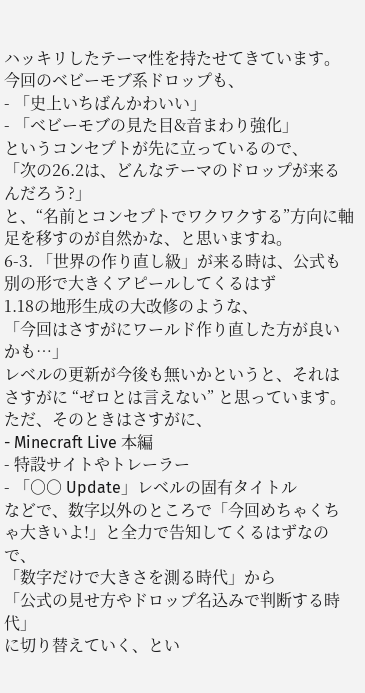ハッキリしたテーマ性を持たせてきています。
今回のベビーモブ系ドロップも、
- 「史上いちばんかわいい」
- 「ベビーモブの見た目&音まわり強化」
というコンセプトが先に立っているので、
「次の26.2は、どんなテーマのドロップが来るんだろう?」
と、“名前とコンセプトでワクワクする”方向に軸足を移すのが自然かな、と思いますね。
6-3. 「世界の作り直し級」が来る時は、公式も別の形で大きくアピールしてくるはず
1.18の地形生成の大改修のような、
「今回はさすがにワールド作り直した方が良いかも…」
レベルの更新が今後も無いかというと、それはさすがに “ゼロとは言えない” と思っています。
ただ、そのときはさすがに、
- Minecraft Live 本編
- 特設サイトやトレーラー
- 「○○ Update」レベルの固有タイトル
などで、数字以外のところで「今回めちゃくちゃ大きいよ!」と全力で告知してくるはずなので、
「数字だけで大きさを測る時代」から
「公式の見せ方やドロップ名込みで判断する時代」
に切り替えていく、とい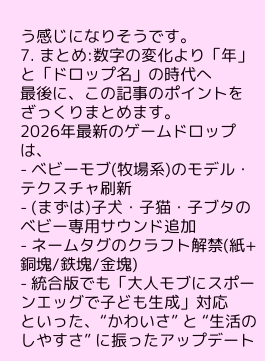う感じになりそうです。
7. まとめ:数字の変化より「年」と「ドロップ名」の時代へ
最後に、この記事のポイントをざっくりまとめます。
2026年最新のゲームドロップは、
- ベビーモブ(牧場系)のモデル・テクスチャ刷新
- (まずは)子犬・子猫・子ブタのベビー専用サウンド追加
- ネームタグのクラフト解禁(紙+銅塊/鉄塊/金塊)
- 統合版でも「大人モブにスポーンエッグで子ども生成」対応
といった、“かわいさ” と “生活のしやすさ” に振ったアップデート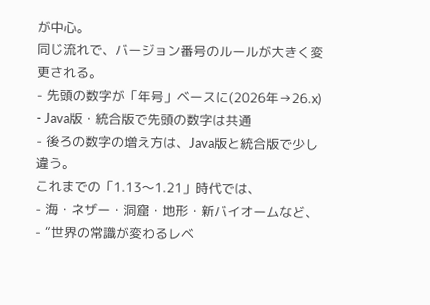が中心。
同じ流れで、バージョン番号のルールが大きく変更される。
- 先頭の数字が「年号」ベースに(2026年→26.x)
- Java版・統合版で先頭の数字は共通
- 後ろの数字の増え方は、Java版と統合版で少し違う。
これまでの「1.13〜1.21」時代では、
- 海・ネザー・洞窟・地形・新バイオームなど、
- “世界の常識が変わるレベ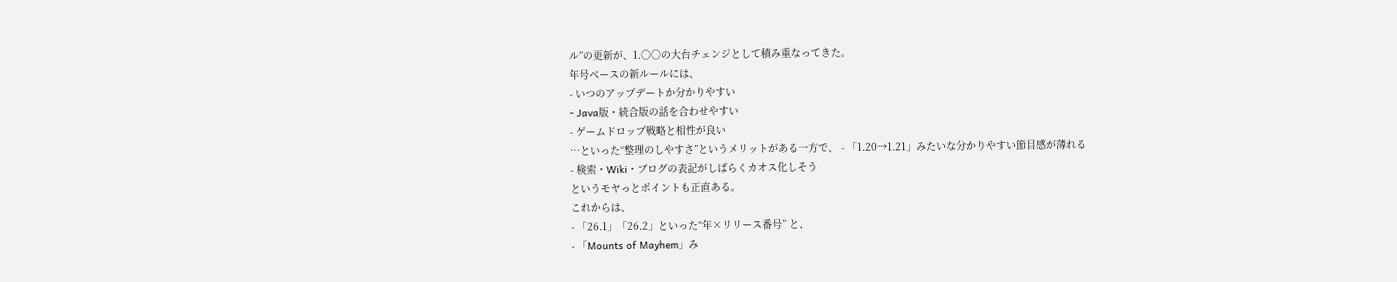ル”の更新が、1.○○の大台チェンジとして積み重なってきた。
年号ベースの新ルールには、
- いつのアップデートか分かりやすい
- Java版・統合版の話を合わせやすい
- ゲームドロップ戦略と相性が良い
…といった“整理のしやすさ”というメリットがある一方で、 - 「1.20→1.21」みたいな分かりやすい節目感が薄れる
- 検索・Wiki・ブログの表記がしばらくカオス化しそう
というモヤっとポイントも正直ある。
これからは、
- 「26.1」「26.2」といった“年×リリース番号” と、
- 「Mounts of Mayhem」み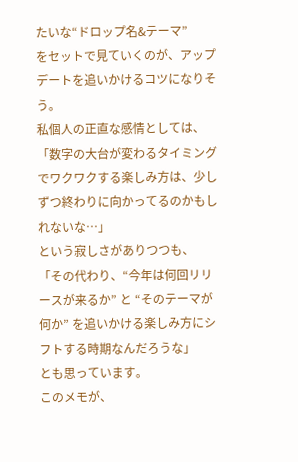たいな“ドロップ名&テーマ”
をセットで見ていくのが、アップデートを追いかけるコツになりそう。
私個人の正直な感情としては、
「数字の大台が変わるタイミングでワクワクする楽しみ方は、少しずつ終わりに向かってるのかもしれないな…」
という寂しさがありつつも、
「その代わり、“今年は何回リリースが来るか” と “そのテーマが何か” を追いかける楽しみ方にシフトする時期なんだろうな」
とも思っています。
このメモが、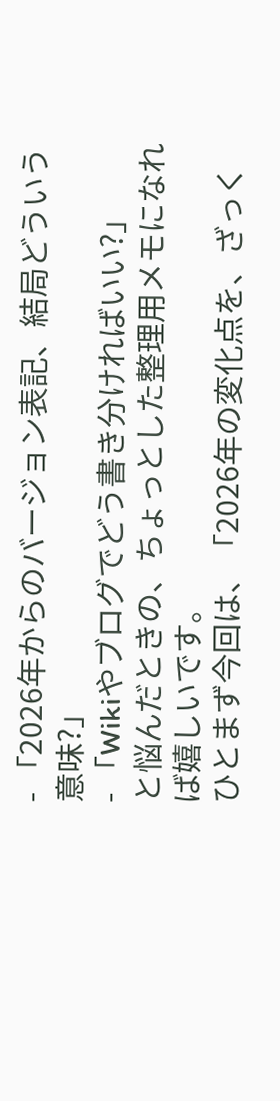- 「2026年からのバージョン表記、結局どういう意味?」
- 「Wikiやブログでどう書き分ければいい?」
と悩んだときの、ちょっとした整理用メモになれば嬉しいです。
ひとまず今回は、「2026年の変化点を、ざっく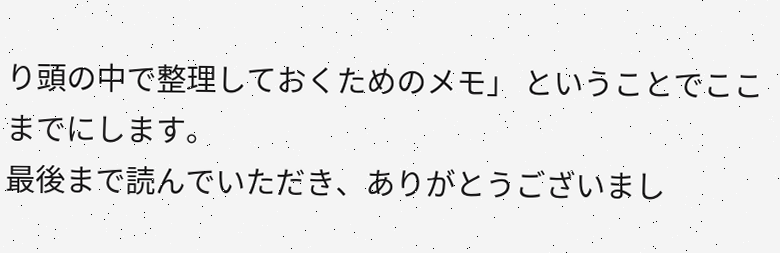り頭の中で整理しておくためのメモ」 ということでここまでにします。
最後まで読んでいただき、ありがとうございまし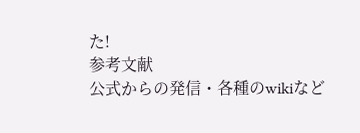た!
参考文献
公式からの発信・各種のwikiなど